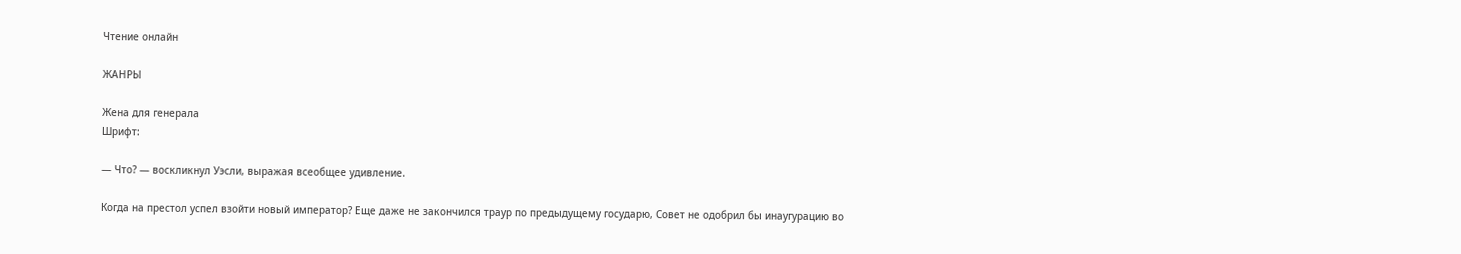Чтение онлайн

ЖАНРЫ

Жена для генерала
Шрифт:

— Что? — воскликнул Уэсли, выражая всеобщее удивление.

Когда на престол успел взойти новый император? Еще даже не закончился траур по предыдущему государю, Совет не одобрил бы инаугурацию во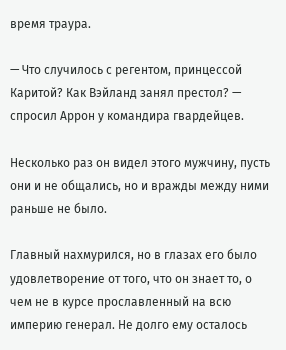время траура.

— Что случилось с регентом, принцессой Каритой? Как Вэйланд занял престол? — спросил Аррон у командира гвардейцев.

Несколько раз он видел этого мужчину, пусть они и не общались, но и вражды между ними раньше не было.

Главный нахмурился, но в глазах его было удовлетворение от того, что он знает то, о чем не в курсе прославленный на всю империю генерал. Не долго ему осталось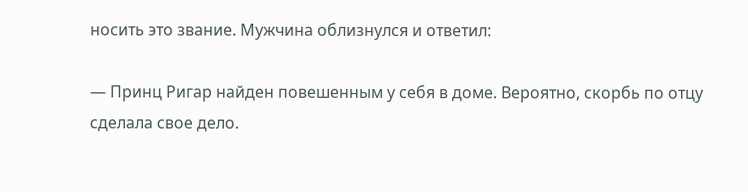носить это звание. Мужчина облизнулся и ответил:

— Принц Ригар найден повешенным у себя в доме. Вероятно, скорбь по отцу сделала свое дело.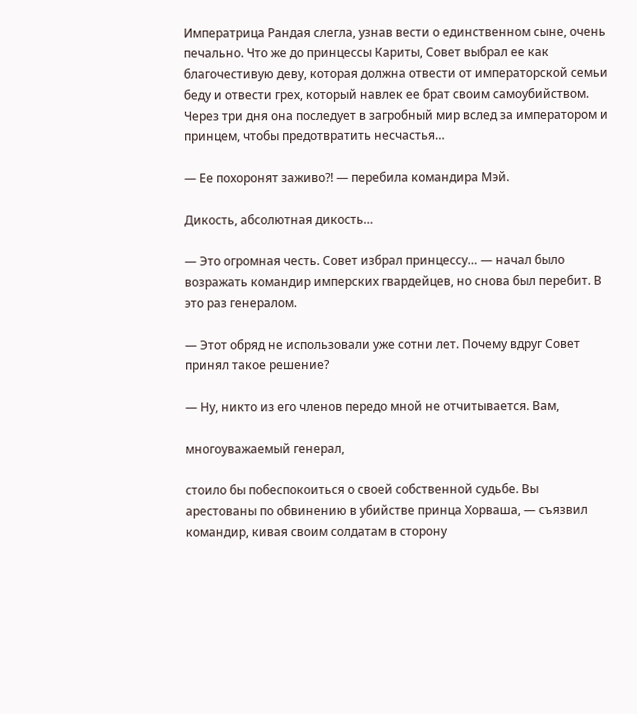Императрица Рандая слегла, узнав вести о единственном сыне, очень печально. Что же до принцессы Кариты, Совет выбрал ее как благочестивую деву, которая должна отвести от императорской семьи беду и отвести грех, который навлек ее брат своим самоубийством. Через три дня она последует в загробный мир вслед за императором и принцем, чтобы предотвратить несчастья…

— Ее похоронят заживо?! — перебила командира Мэй.

Дикость, абсолютная дикость…

— Это огромная честь. Совет избрал принцессу… — начал было возражать командир имперских гвардейцев, но снова был перебит. В это раз генералом.

— Этот обряд не использовали уже сотни лет. Почему вдруг Совет принял такое решение?

— Ну, никто из его членов передо мной не отчитывается. Вам,

многоуважаемый генерал,

стоило бы побеспокоиться о своей собственной судьбе. Вы арестованы по обвинению в убийстве принца Хорваша, — съязвил командир, кивая своим солдатам в сторону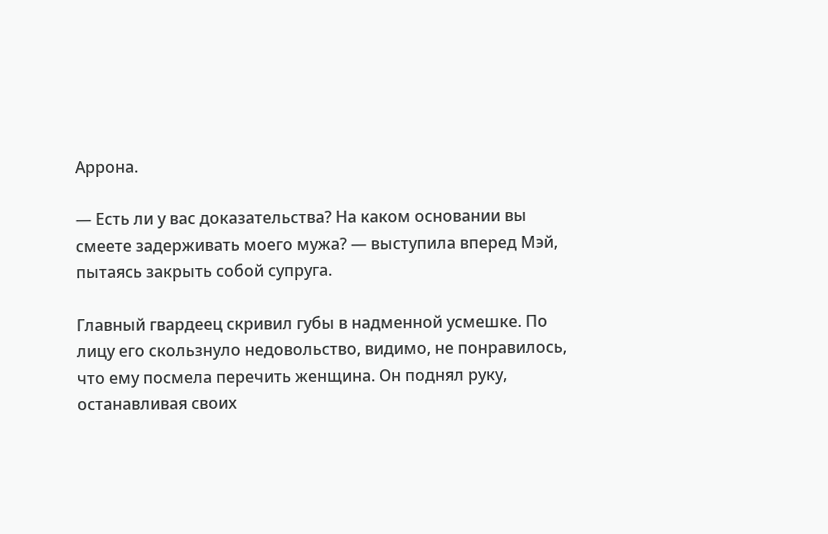Аррона.

— Есть ли у вас доказательства? На каком основании вы смеете задерживать моего мужа? — выступила вперед Мэй, пытаясь закрыть собой супруга.

Главный гвардеец скривил губы в надменной усмешке. По лицу его скользнуло недовольство, видимо, не понравилось, что ему посмела перечить женщина. Он поднял руку, останавливая своих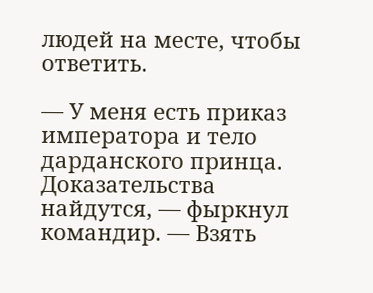людей на месте, чтобы ответить.

— У меня есть приказ императора и тело дарданского принца. Доказательства найдутся, — фыркнул командир. — Взять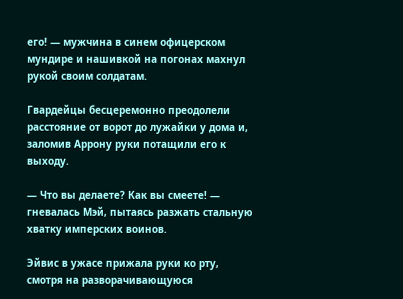его! — мужчина в синем офицерском мундире и нашивкой на погонах махнул рукой своим солдатам.

Гвардейцы бесцеремонно преодолели расстояние от ворот до лужайки у дома и, заломив Аррону руки потащили его к выходу.

— Что вы делаете? Как вы смеете! — гневалась Мэй, пытаясь разжать стальную хватку имперских воинов.

Эйвис в ужасе прижала руки ко рту, смотря на разворачивающуюся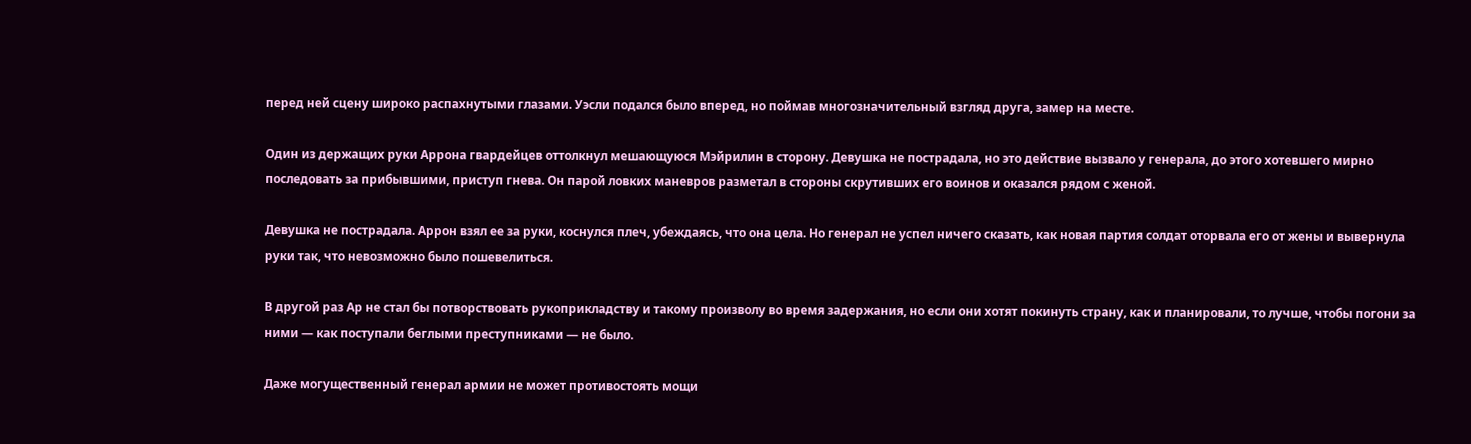перед ней сцену широко распахнутыми глазами. Уэсли подался было вперед, но поймав многозначительный взгляд друга, замер на месте.

Один из держащих руки Аррона гвардейцев оттолкнул мешающуюся Мэйрилин в сторону. Девушка не пострадала, но это действие вызвало у генерала, до этого хотевшего мирно последовать за прибывшими, приступ гнева. Он парой ловких маневров разметал в стороны скрутивших его воинов и оказался рядом с женой.

Девушка не пострадала. Аррон взял ее за руки, коснулся плеч, убеждаясь, что она цела. Но генерал не успел ничего сказать, как новая партия солдат оторвала его от жены и вывернула руки так, что невозможно было пошевелиться.

В другой раз Ар не стал бы потворствовать рукоприкладству и такому произволу во время задержания, но если они хотят покинуть страну, как и планировали, то лучше, чтобы погони за ними — как поступали беглыми преступниками — не было.

Даже могущественный генерал армии не может противостоять мощи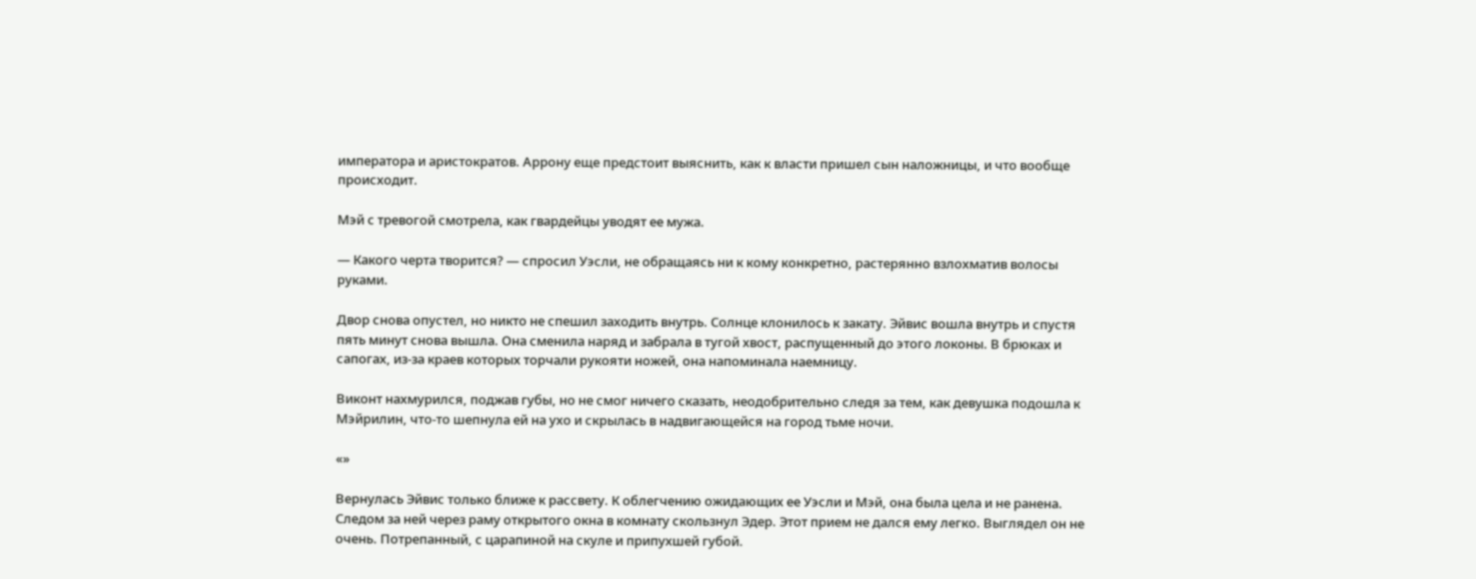императора и аристократов. Аррону еще предстоит выяснить, как к власти пришел сын наложницы, и что вообще происходит.

Мэй с тревогой смотрела, как гвардейцы уводят ее мужа.

— Какого черта творится? — спросил Уэсли, не обращаясь ни к кому конкретно, растерянно взлохматив волосы руками.

Двор снова опустел, но никто не спешил заходить внутрь. Солнце клонилось к закату. Эйвис вошла внутрь и спустя пять минут снова вышла. Она сменила наряд и забрала в тугой хвост, распущенный до этого локоны. В брюках и сапогах, из-за краев которых торчали рукояти ножей, она напоминала наемницу.

Виконт нахмурился, поджав губы, но не смог ничего сказать, неодобрительно следя за тем, как девушка подошла к Мэйрилин, что-то шепнула ей на ухо и скрылась в надвигающейся на город тьме ночи.

«»

Вернулась Эйвис только ближе к рассвету. К облегчению ожидающих ее Уэсли и Мэй, она была цела и не ранена. Следом за ней через раму открытого окна в комнату скользнул Эдер. Этот прием не дался ему легко. Выглядел он не очень. Потрепанный, с царапиной на скуле и припухшей губой.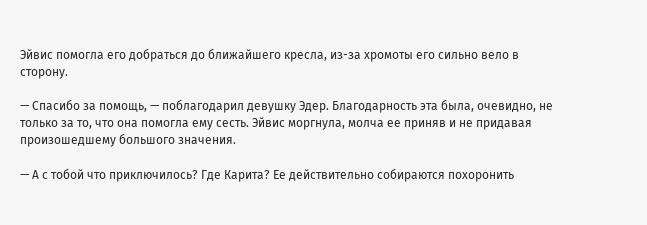Эйвис помогла его добраться до ближайшего кресла, из-за хромоты его сильно вело в сторону.

— Спасибо за помощь, — поблагодарил девушку Эдер. Благодарность эта была, очевидно, не только за то, что она помогла ему сесть. Эйвис моргнула, молча ее приняв и не придавая произошедшему большого значения.

— А с тобой что приключилось? Где Карита? Ее действительно собираются похоронить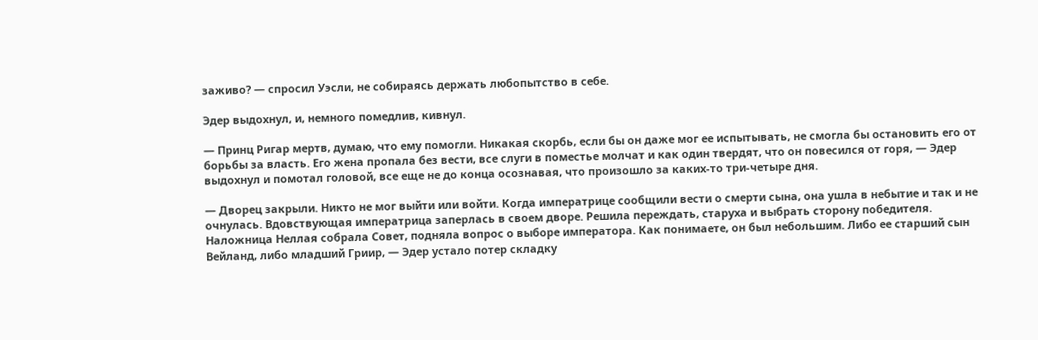заживо? — спросил Уэсли, не собираясь держать любопытство в себе.

Эдер выдохнул, и, немного помедлив, кивнул.

— Принц Ригар мертв, думаю, что ему помогли. Никакая скорбь, если бы он даже мог ее испытывать, не смогла бы остановить его от борьбы за власть. Его жена пропала без вести, все слуги в поместье молчат и как один твердят, что он повесился от горя, — Эдер выдохнул и помотал головой, все еще не до конца осознавая, что произошло за каких-то три-четыре дня.

— Дворец закрыли. Никто не мог выйти или войти. Когда императрице сообщили вести о смерти сына, она ушла в небытие и так и не очнулась. Вдовствующая императрица заперлась в своем дворе. Решила переждать, старуха и выбрать сторону победителя. Наложница Неллая собрала Совет, подняла вопрос о выборе императора. Как понимаете, он был небольшим. Либо ее старший сын Вейланд, либо младший Гриир, — Эдер устало потер складку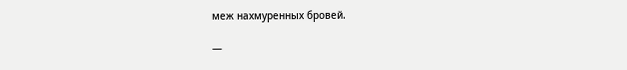меж нахмуренных бровей.

—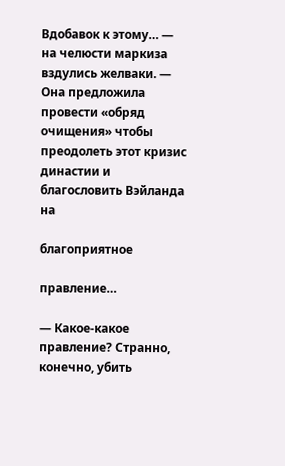Вдобавок к этому… — на челюсти маркиза вздулись желваки. — Она предложила провести «обряд очищения» чтобы преодолеть этот кризис династии и благословить Вэйланда на

благоприятное

правление…

— Какое-какое правление? Странно, конечно, убить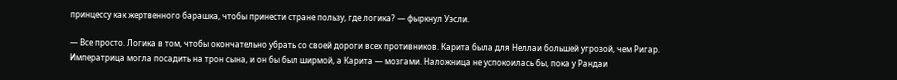принцессу как жертвенного барашка, чтобы принести стране пользу, где логика? — фыркнул Уэсли.

— Все просто. Логика в том, чтобы окончательно убрать со своей дороги всех противников. Карита была для Неллаи большей угрозой, чем Ригар. Императрица могла посадить на трон сына, и он бы был ширмой, а Карита — мозгами. Наложница не успокоилась бы, пока у Рандаи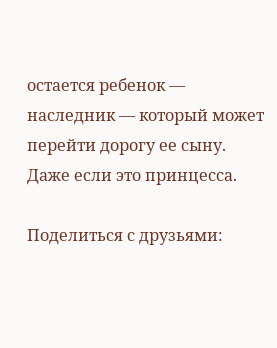остается ребенок — наследник — который может перейти дорогу ее сыну. Даже если это принцесса.

Поделиться с друзьями: